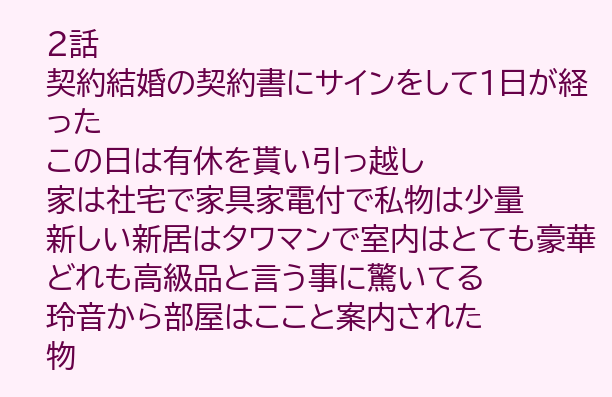2話
契約結婚の契約書にサインをして1日が経った
この日は有休を貰い引っ越し
家は社宅で家具家電付で私物は少量
新しい新居はタワマンで室内はとても豪華
どれも高級品と言う事に驚いてる
玲音から部屋はここと案内された
物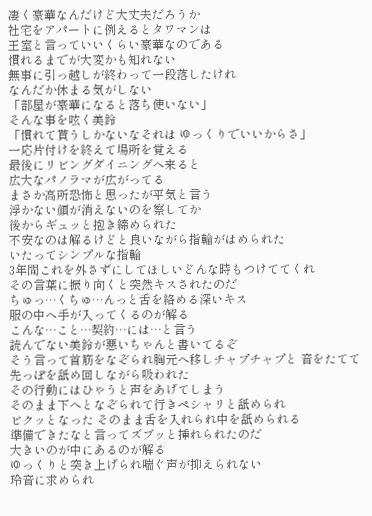凄く豪華なんだけど大丈夫だろうか
社宅をアパートに例えるとタワマンは
王室と言っていいくらい豪華なのである
慣れるまでが大変かも知れない
無事に引っ越しが終わって一段落したけれ
なんだか休まる気がしない
「部屋が豪華になると落ち使いない」
そんな事を呟く美鈴
「慣れて貰うしかないなそれは ゆっくりでいいからさ」
一応片付けを終えて場所を覚える
最後にリビングダイニングへ来ると
広大なパノラマが広がってる
まさか高所恐怖と思ったが平気と言う
浮かない顔が消えないのを察してか
後からギュッと抱き締められた
不安なのは解るけどと良いながら指輪がはめられた
いたってシンプルな指輪
3年間これを外さずにしてほしいどんな時もつけててくれ
その言葉に振り向くと突然キスされたのだ
ちゅっ…くちゅ…んっと舌を絡める深いキス
服の中へ手が入ってくるのが解る
こんな…こと…契約…には…と言う
読んでない美鈴が悪いちゃんと書いてるぞ
そう言って首筋をなぞられ胸元へ移しチャプチャプと 音をたてて先っぽを舐め回しながら吸われた
その行動にはひゃうと声をあげてしまう
そのまま下へとなぞられて行きペシャリと舐められ
ビクッとなった そのまま舌を入れられ中を舐められる
準備できたなと言ってズブッと挿れられたのだ
大きいのが中にあるのが解る
ゆっくりと突き上げられ喘ぐ声が抑えられない
玲音に求められ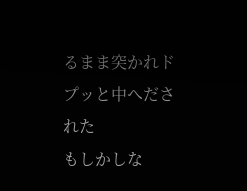るまま突かれドプッと中へだされた
もしかしな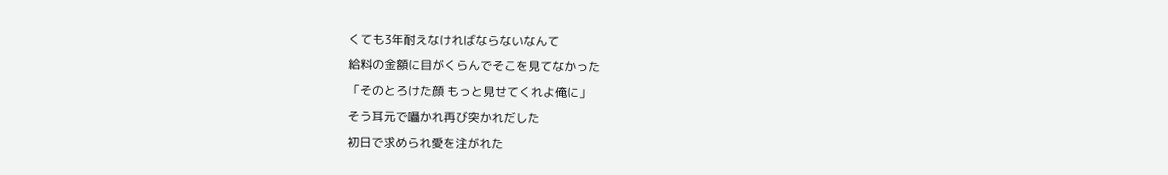くても3年耐えなければならないなんて
給料の金額に目がくらんでそこを見てなかった
「そのとろけた顔 もっと見せてくれよ俺に」
そう耳元で囁かれ再び突かれだした
初日で求められ愛を注がれた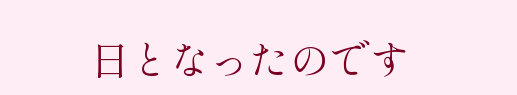日となったのです